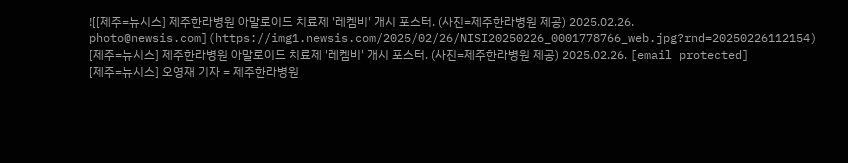![[제주=뉴시스] 제주한라병원 아말로이드 치료제 '레켐비' 개시 포스터. (사진=제주한라병원 제공) 2025.02.26. photo@newsis.com](https://img1.newsis.com/2025/02/26/NISI20250226_0001778766_web.jpg?rnd=20250226112154)
[제주=뉴시스] 제주한라병원 아말로이드 치료제 '레켐비' 개시 포스터. (사진=제주한라병원 제공) 2025.02.26. [email protected]
[제주=뉴시스] 오영재 기자 = 제주한라병원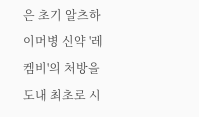은 초기 알츠하이머병 신약 '레켐비'의 처방을 도내 최초로 시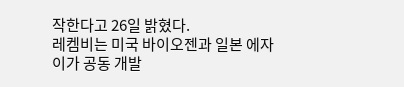작한다고 26일 밝혔다.
레켐비는 미국 바이오젠과 일본 에자이가 공동 개발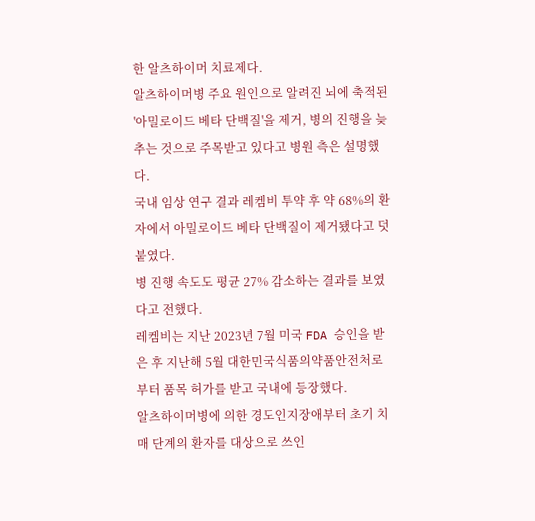한 알츠하이머 치료제다.
알츠하이머병 주요 원인으로 알려진 뇌에 축적된 '아밀로이드 베타 단백질'을 제거, 병의 진행을 늦추는 것으로 주목받고 있다고 병원 측은 설명했다.
국내 임상 연구 결과 레켐비 투약 후 약 68%의 환자에서 아밀로이드 베타 단백질이 제거됐다고 덧붙였다.
병 진행 속도도 평균 27% 감소하는 결과를 보였다고 전했다.
레켐비는 지난 2023년 7월 미국 FDA 승인을 받은 후 지난해 5월 대한민국식품의약품안전처로부터 품목 허가를 받고 국내에 등장했다.
알츠하이머병에 의한 경도인지장애부터 초기 치매 단계의 환자를 대상으로 쓰인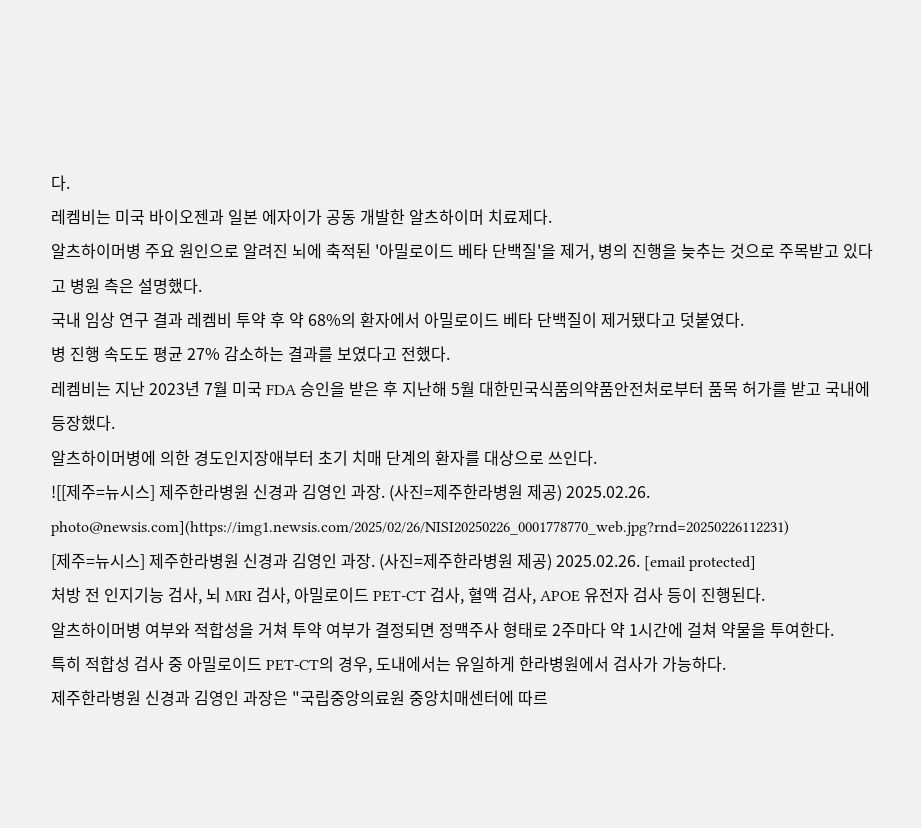다.
레켐비는 미국 바이오젠과 일본 에자이가 공동 개발한 알츠하이머 치료제다.
알츠하이머병 주요 원인으로 알려진 뇌에 축적된 '아밀로이드 베타 단백질'을 제거, 병의 진행을 늦추는 것으로 주목받고 있다고 병원 측은 설명했다.
국내 임상 연구 결과 레켐비 투약 후 약 68%의 환자에서 아밀로이드 베타 단백질이 제거됐다고 덧붙였다.
병 진행 속도도 평균 27% 감소하는 결과를 보였다고 전했다.
레켐비는 지난 2023년 7월 미국 FDA 승인을 받은 후 지난해 5월 대한민국식품의약품안전처로부터 품목 허가를 받고 국내에 등장했다.
알츠하이머병에 의한 경도인지장애부터 초기 치매 단계의 환자를 대상으로 쓰인다.
![[제주=뉴시스] 제주한라병원 신경과 김영인 과장. (사진=제주한라병원 제공) 2025.02.26. photo@newsis.com](https://img1.newsis.com/2025/02/26/NISI20250226_0001778770_web.jpg?rnd=20250226112231)
[제주=뉴시스] 제주한라병원 신경과 김영인 과장. (사진=제주한라병원 제공) 2025.02.26. [email protected]
처방 전 인지기능 검사, 뇌 MRI 검사, 아밀로이드 PET-CT 검사, 혈액 검사, APOE 유전자 검사 등이 진행된다.
알츠하이머병 여부와 적합성을 거쳐 투약 여부가 결정되면 정맥주사 형태로 2주마다 약 1시간에 걸쳐 약물을 투여한다.
특히 적합성 검사 중 아밀로이드 PET-CT의 경우, 도내에서는 유일하게 한라병원에서 검사가 가능하다.
제주한라병원 신경과 김영인 과장은 "국립중앙의료원 중앙치매센터에 따르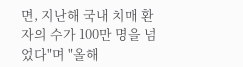면, 지난해 국내 치매 환자의 수가 100만 명을 넘었다"며 "올해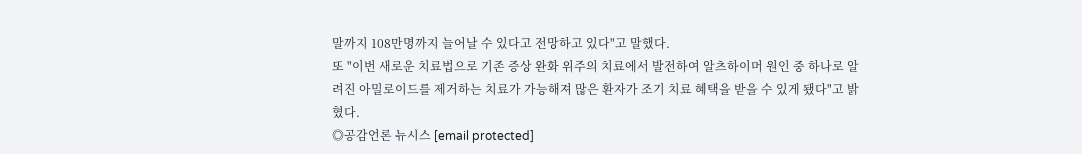말까지 108만명까지 늘어날 수 있다고 전망하고 있다"고 말했다.
또 "이번 새로운 치료법으로 기존 증상 완화 위주의 치료에서 발전하여 알츠하이머 원인 중 하나로 알려진 아밀로이드를 제거하는 치료가 가능해져 많은 환자가 조기 치료 혜택을 받을 수 있게 됐다"고 밝혔다.
◎공감언론 뉴시스 [email protected]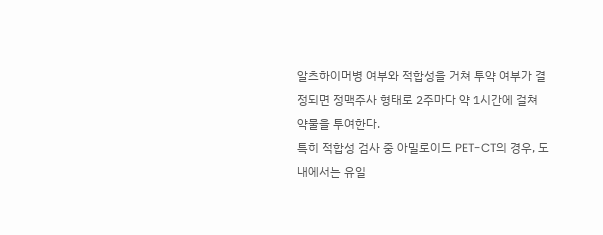알츠하이머병 여부와 적합성을 거쳐 투약 여부가 결정되면 정맥주사 형태로 2주마다 약 1시간에 걸쳐 약물을 투여한다.
특히 적합성 검사 중 아밀로이드 PET-CT의 경우, 도내에서는 유일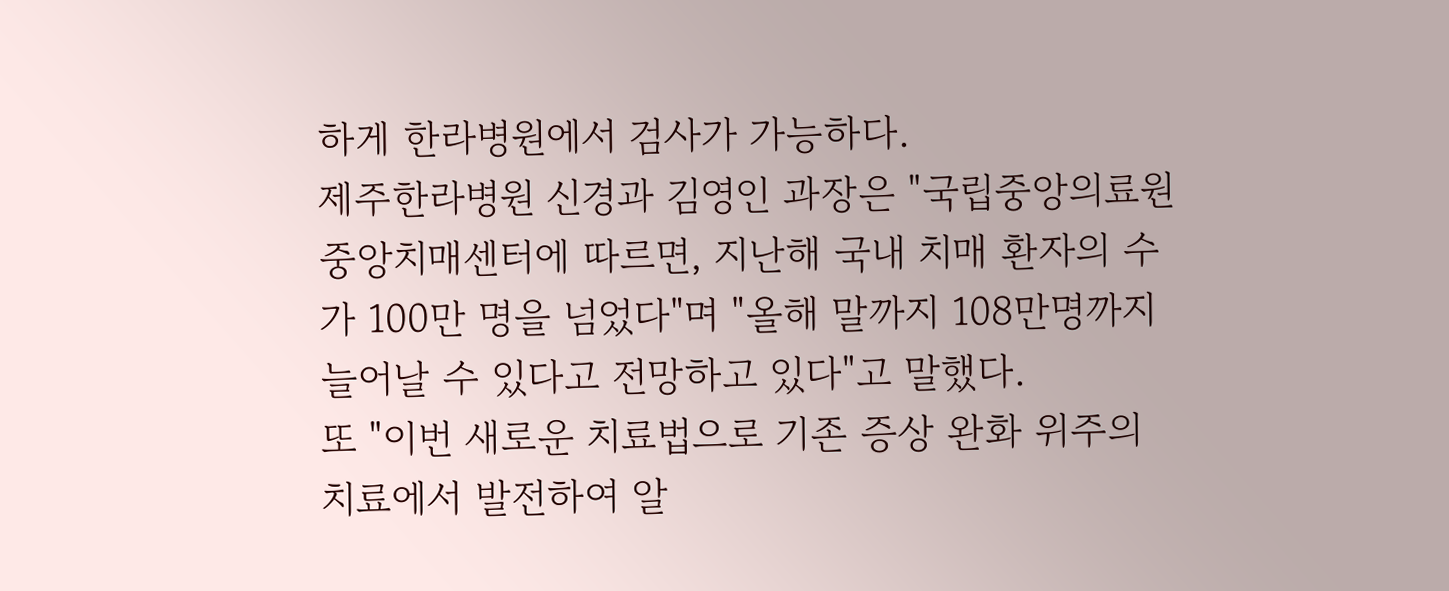하게 한라병원에서 검사가 가능하다.
제주한라병원 신경과 김영인 과장은 "국립중앙의료원 중앙치매센터에 따르면, 지난해 국내 치매 환자의 수가 100만 명을 넘었다"며 "올해 말까지 108만명까지 늘어날 수 있다고 전망하고 있다"고 말했다.
또 "이번 새로운 치료법으로 기존 증상 완화 위주의 치료에서 발전하여 알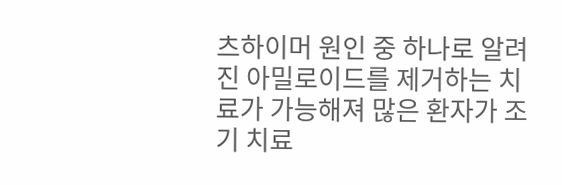츠하이머 원인 중 하나로 알려진 아밀로이드를 제거하는 치료가 가능해져 많은 환자가 조기 치료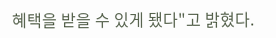혜택을 받을 수 있게 됐다"고 밝혔다.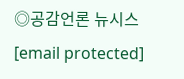◎공감언론 뉴시스 [email protected]